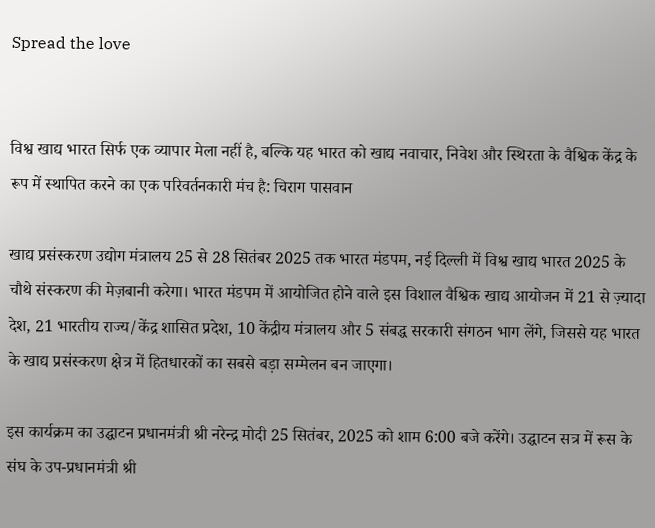Spread the love


विश्व खाद्य भारत सिर्फ एक व्यापार मेला नहीं है, बल्कि यह भारत को खाद्य नवाचार, निवेश और स्थिरता के वैश्विक केंद्र के रूप में स्थापित करने का एक परिवर्तनकारी मंच है: चिराग पासवान

खाद्य प्रसंस्करण उद्योग मंत्रालय 25 से 28 सितंबर 2025 तक भारत मंडपम, नई दिल्ली में विश्व खाद्य भारत 2025 के चौथे संस्करण की मेज़बानी करेगा। भारत मंडपम में आयोजित होने वाले इस विशाल वैश्विक खाद्य आयोजन में 21 से ज़्यादा देश, 21 भारतीय राज्य/केंद्र शासित प्रदेश, 10 केंद्रीय मंत्रालय और 5 संबद्ध सरकारी संगठन भाग लेंगे, जिससे यह भारत के खाद्य प्रसंस्करण क्षेत्र में हितधारकों का सबसे बड़ा सम्मेलन बन जाएगा।

इस कार्यक्रम का उद्घाटन प्रधानमंत्री श्री नरेन्‍द्र मोदी 25 सितंबर, 2025 को शाम 6:00 बजे करेंगे। उद्घाटन सत्र में रूस के संघ के उप-प्रधानमंत्री श्री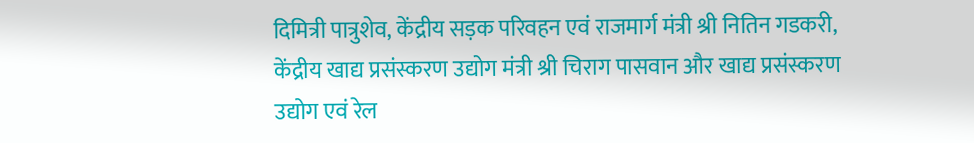दिमित्री पात्रुशेव, केंद्रीय सड़क परिवहन एवं राजमार्ग मंत्री श्री नितिन गडकरी, केंद्रीय खाद्य प्रसंस्करण उद्योग मंत्री श्री चिराग पासवान और खाद्य प्रसंस्करण उद्योग एवं रेल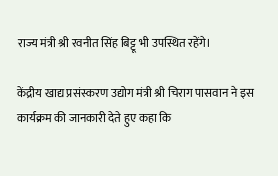राज्य मंत्री श्री रवनीत सिंह बिट्टू भी उपस्थित रहेंगे।

केंद्रीय खाद्य प्रसंस्करण उद्योग मंत्री श्री चिराग पासवान ने इस कार्यक्रम की जानकारी देते हुए कहा कि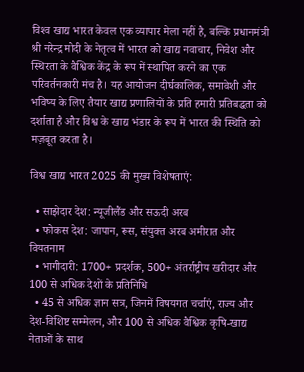विश्‍व खाद्य भारत केवल एक व्यापार मेला नहीं है, बल्कि प्रधानमंत्री श्री नरेन्‍द्र मोदी के नेतृत्व में भारत को खाद्य नवाचार, निवेश और स्थिरता के वैश्विक केंद्र के रूप में स्थापित करने का एक परिवर्तनकारी मंच है। यह आयोजन दीर्घकालिक, समावेशी और भविष्य के लिए तैयार खाद्य प्रणालियों के प्रति हमारी प्रतिबद्धता को दर्शाता है और विश्व के खाद्य भंडार के रूप में भारत की स्थिति को मज़बूत करता है।

विश्व खाद्य भारत 2025 की मुख्य विशेषताएं:

  • साझेदार देश: न्यूजीलैंड और सऊदी अरब
  • फोकस देश: जापान, रूस, संयुक्त अरब अमीरात और वियतनाम
  • भागीदारी: 1700+ प्रदर्शक, 500+ अंतर्राष्ट्रीय खरीदार और 100 से अधिक देशों के प्रतिनिधि
  • 45 से अधिक ज्ञान सत्र, जिनमें विषयगत चर्चाएं, राज्य और देश-विशिष्ट सम्मेलन, और 100 से अधिक वैश्विक कृषि-खाद्य नेताओं के साथ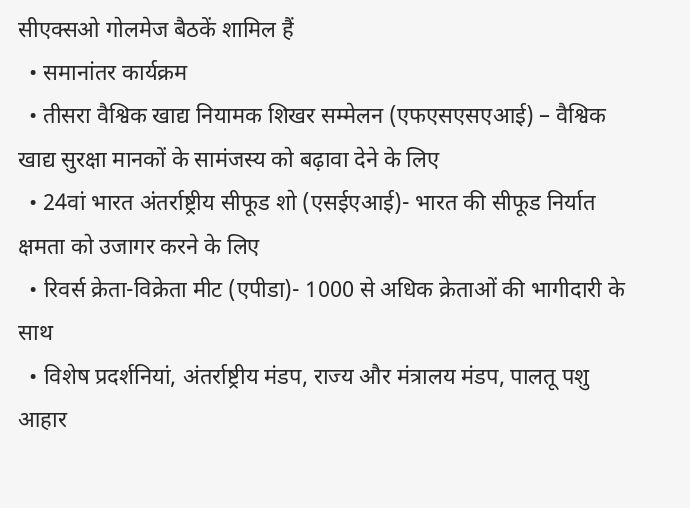सीएक्सओ गोलमेज बैठकें शामिल हैं
  • समानांतर कार्यक्रम
  • तीसरा वैश्विक खाद्य नियामक शिखर सम्मेलन (एफएसएसएआई) – वैश्विक खाद्य सुरक्षा मानकों के सामंजस्य को बढ़ावा देने के लिए
  • 24वां भारत अंतर्राष्ट्रीय सीफूड शो (एसईएआई)- भारत की सीफूड निर्यात क्षमता को उजागर करने के लिए
  • रिवर्स क्रेता-विक्रेता मीट (एपीडा)- 1000 से अधिक क्रेताओं की भागीदारी के साथ
  • विशेष प्रदर्शनियां, अंतर्राष्ट्रीय मंडप, राज्य और मंत्रालय मंडप, पालतू पशु आहार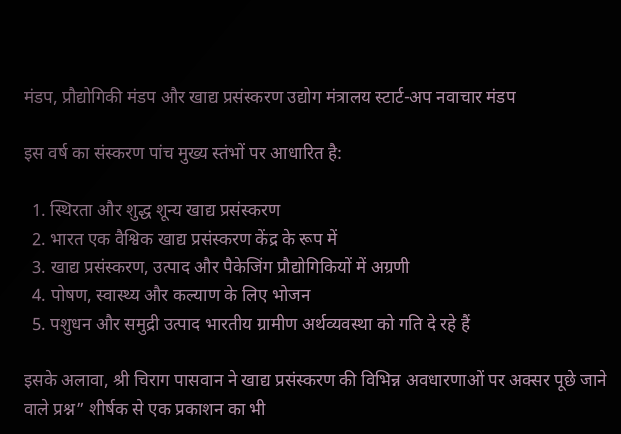मंडप, प्रौद्योगिकी मंडप और खाद्य प्रसंस्करण उद्योग मंत्रालय स्टार्ट-अप नवाचार मंडप

इस वर्ष का संस्करण पांच मुख्य स्तंभों पर आधारित है:

  1. स्थिरता और शुद्ध शून्य खाद्य प्रसंस्करण
  2. भारत एक वैश्विक खाद्य प्रसंस्करण केंद्र के रूप में
  3. खाद्य प्रसंस्करण, उत्पाद और पैकेजिंग प्रौद्योगिकियों में अग्रणी
  4. पोषण, स्वास्थ्य और कल्याण के लिए भोजन
  5. पशुधन और समुद्री उत्पाद भारतीय ग्रामीण अर्थव्यवस्था को गति दे रहे हैं

इसके अलावा, श्री चिराग पासवान ने खाद्य प्रसंस्करण की विभिन्न अवधारणाओं पर अक्सर पूछे जाने वाले प्रश्न” शीर्षक से एक प्रकाशन का भी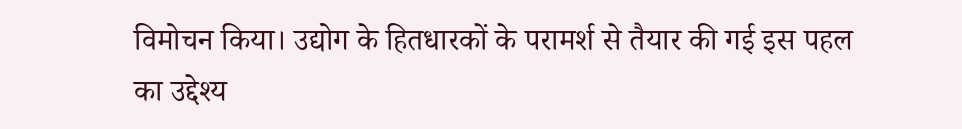विमोचन किया। उद्योग के हितधारकों के परामर्श से तैयार की गई इस पहल का उद्देश्य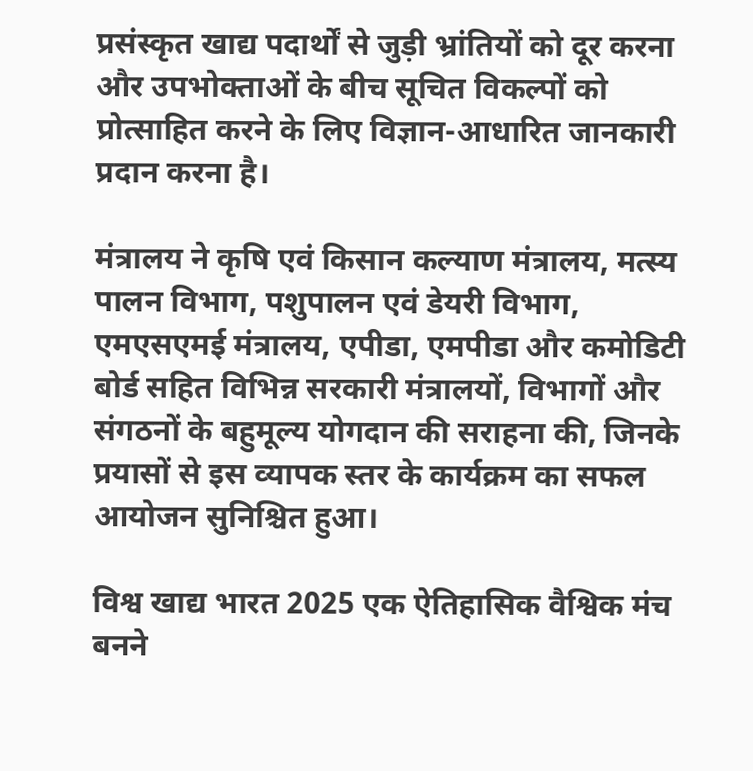प्रसंस्कृत खाद्य पदार्थों से जुड़ी भ्रांतियों को दूर करना और उपभोक्ताओं के बीच सूचित विकल्पों को प्रोत्साहित करने के लिए विज्ञान-आधारित जानकारी प्रदान करना है।

मंत्रालय ने कृषि एवं किसान कल्याण मंत्रालय, मत्स्य पालन विभाग, पशुपालन एवं डेयरी विभाग, एमएसएमई मंत्रालय, एपीडा, एमपीडा और कमोडिटी बोर्ड सहित विभिन्न सरकारी मंत्रालयों, विभागों और संगठनों के बहुमूल्य योगदान की सराहना की, जिनके प्रयासों से इस व्‍यापक स्‍तर के कार्यक्रम का सफल आयोजन सुनिश्चित हुआ।

विश्व खाद्य भारत 2025 एक ऐतिहासिक वैश्विक मंच बनने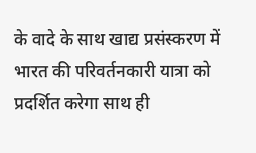के वादे के साथ खाद्य प्रसंस्करण में भारत की परिवर्तनकारी यात्रा को प्रदर्शित करेगा साथ ही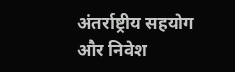अंतर्राष्ट्रीय सहयोग और निवेश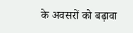के अवसरों को बढ़ावा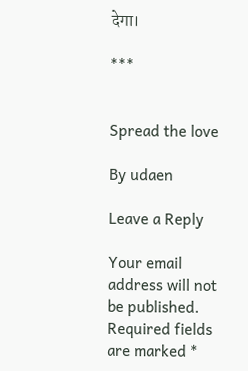देगा।

***


Spread the love

By udaen

Leave a Reply

Your email address will not be published. Required fields are marked *